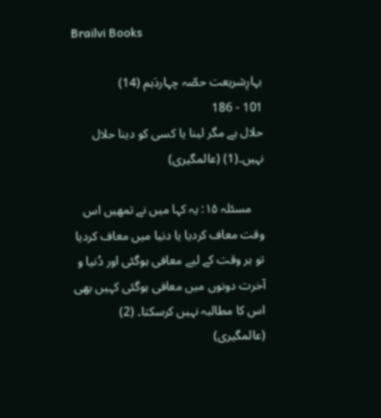Brailvi Books

بہارِشریعت حصّہ چہاردَہم (14)
101 - 186
حلال ہے مگر لینا یا کسی کو دینا حلال نہیں۔(1) (عالمگیری)

    مسئلہ ۱۵: یہ کہا میں نے تمھیں اس وقت معاف کردیا یا دنیا میں معاف کردیا تو ہر وقت کے لیے معافی ہوگئی اور دُنیا و آخرت دونوں میں معافی ہوگئی کہیں بھی اس کا مطالبہ نہیں کرسکتا۔ (2) (عالمگیری)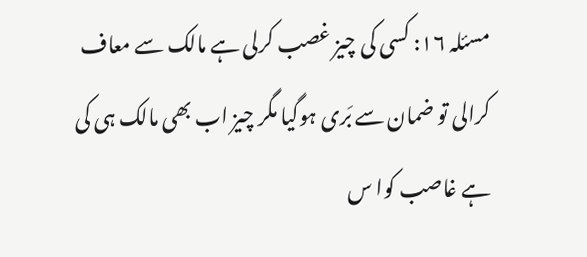مسئلہ ۱۶: کسی کی چیز غصب کرلی ہے مالک سے معاف کرالی تو ضمان سے بَری ہوگیا مگر چیز اب بھی مالک ہی کی ہے غاصب کوا س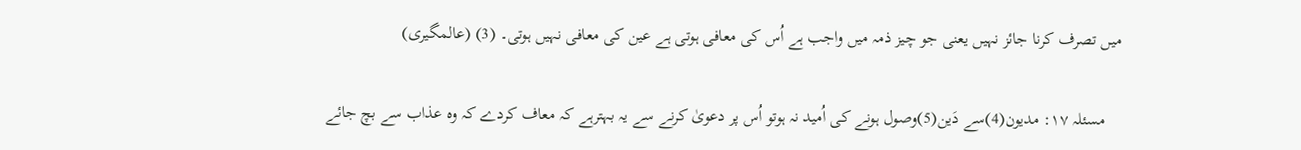میں تصرف کرنا جائز نہیں یعنی جو چیز ذمہ میں واجب ہے اُس کی معافی ہوتی ہے عین کی معافی نہیں ہوتی۔ (3) (عالمگیری)

    مسئلہ ۱۷: مدیون(4)سے دَین(5)وصول ہونے کی اُمید نہ ہوتو اُس پر دعویٰ کرنے سے یہ بہترہے کہ معاف کردے کہ وہ عذاب سے بچ جائے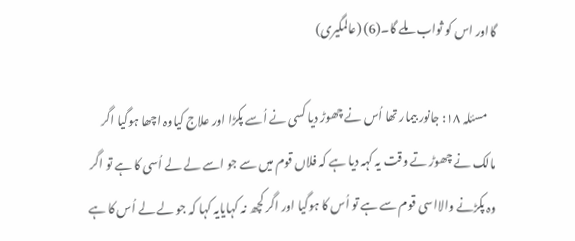گااور اس کو ثواب ملے گا۔(6) (عالمگیری)

    مسئلہ ۱۸: جانور بیمار تھا اُس نے چھوڑ دیا کسی نے اُسے پکڑا اور علاج کیاوہ اچھا ہوگیا اگر مالک نے چھوڑ تے وقت یہ کہہ دیا ہے کہ فلاں قوم میں سے جو اسے لے لے اُسی کا ہے تو اگر وہ پکڑنے والااسی قوم سے ہے تو اُس کا ہوگیا اور اگر کچھ نہ کہایایہ کہا کہ جو لے لے اُس کا ہے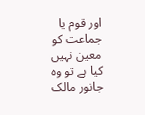اور قوم یا جماعت کو معین نہیں کیا ہے تو وہ جانور مالک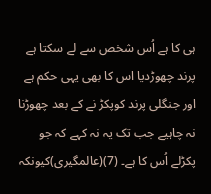ہی کا ہے اُس شخص سے لے سکتا ہے پرند چھوڑدیا اس کا بھی یہی حکم ہے اور جنگلی پرند کوپکڑ نے کے بعد چھوڑنا نہ چاہیے جب تک یہ نہ کہے کہ جو پکڑلے اُس کا ہے۔ (7)(عالمگیری)کیونکہ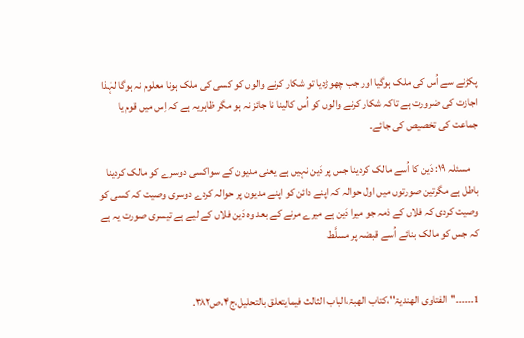پکڑنے سے اُس کی ملک ہوگیا اور جب چھوڑدیا تو شکار کرنے والوں کو کسی کی ملک ہونا معلوم نہ ہوگا لہٰذا اجازت کی ضرورت ہے تاکہ شکار کرنے والوں کو اُس کالینا نا جائز نہ ہو مگر ظاہریہ ہے کہ اِس میں قوم یا جماعت کی تخصیص کی جائے۔

    مسئلہ ۱۹: دَین کا اُسے مالک کردینا جس پر دَین نہیں ہے یعنی مدیون کے سواکسی دوسرے کو مالک کردینا باطل ہے مگرتین صورتوں میں اول حوالہ کہ اپنے دائن کو اپنے مدیون پر حوالہ کردے دوسری وصیت کہ کسی کو وصیت کردی کہ فلاں کے ذمہ جو میرا دَین ہے میرے مرنے کے بعد وہ دَین فلاں کے لیے ہے تیسری صورت یہ ہے کہ جس کو مالک بنائے اُسے قبضہ پر مسلَّط


1۔۔۔۔۔۔''الفتاوی الھندیۃ''،کتاب الھبۃ،الباب الثالث فیمایتعلق بالتحلیل،ج۴،ص۳۸۲.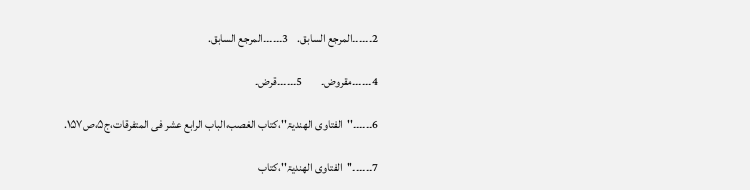2۔۔۔۔۔۔المرجع السابق.    3۔۔۔۔۔۔المرجع السابق.

4۔۔۔۔۔۔مقروض۔        5۔۔۔۔۔۔قرض۔

6۔۔۔۔۔۔''الفتاوی الھندیۃ''،کتاب الغصب،الباب الرابع عشر فی المتفرقات،ج۵،ص۱۵۷.

7۔۔۔۔۔۔''الفتاوی الھندیۃ''،کتاب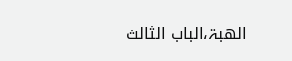الھبۃ،الباب الثالث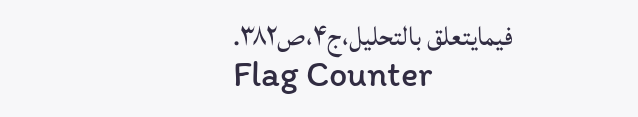فیمایتعلق بالتحلیل،ج۴،ص۳۸۲.
Flag Counter